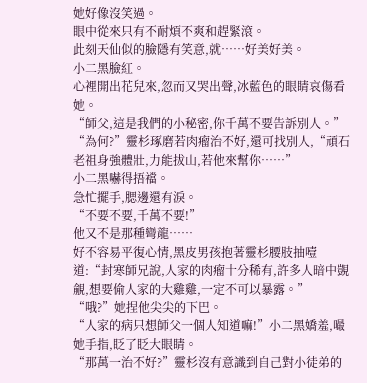她好像沒笑過。
眼中從來只有不耐煩不爽和趕緊滾。
此刻天仙似的臉隱有笑意,就……好美好美。
小二黑臉紅。
心裡開出花兒來,忽而又哭出聲,冰藍色的眼睛哀傷看她。
“師父,這是我們的小秘密,你千萬不要告訴別人。”
“為何?”靈杉琢磨若肉瘤治不好,還可找別人,“頑石老祖身強體壯,力能拔山,若他來幫你……”
小二黑嚇得捂襠。
急忙擺手,腮邊還有淚。
“不要不要,千萬不要!”
他又不是那種彎龍……
好不容易平復心情,黑皮男孩抱著靈杉腰肢抽噎道:“封寒師兄說,人家的肉瘤十分稀有,許多人暗中覬覦,想要偷人家的大雞雞,一定不可以暴露。”
“哦?”她捏他尖尖的下巴。
“人家的病只想師父一個人知道嘛!”小二黑嬌羞,嘬她手指,眨了眨大眼睛。
“那萬一治不好?”靈杉沒有意識到自己對小徒弟的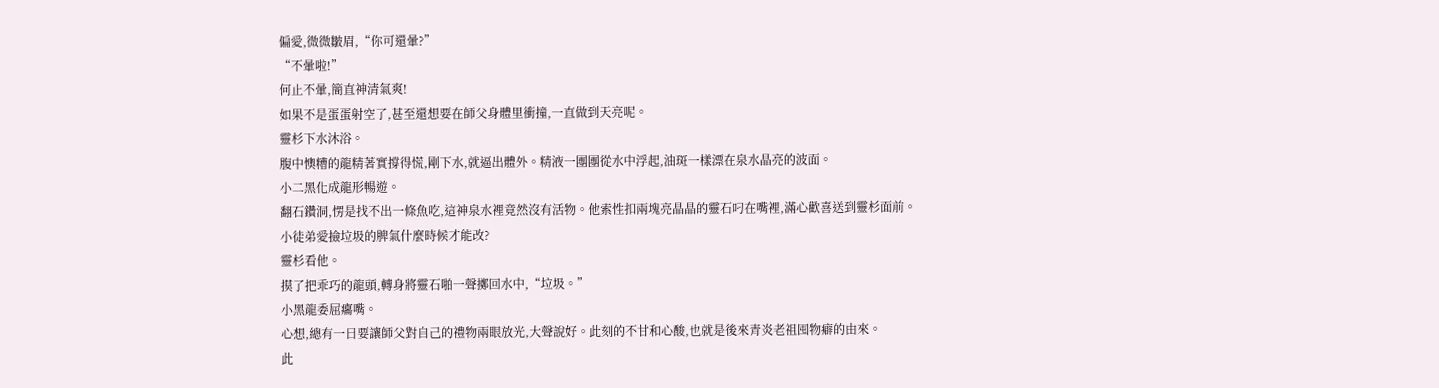偏愛,微微皺眉,“你可還暈?”
“不暈啦!”
何止不暈,簡直神清氣爽!
如果不是蛋蛋射空了,甚至還想要在師父身體里衝撞,一直做到天亮呢。
靈杉下水沐浴。
腹中懊糟的龍精著實撐得慌,剛下水,就逼出體外。精液一團團從水中浮起,油斑一樣漂在泉水晶亮的波面。
小二黑化成龍形暢遊。
翻石鑽洞,愣是找不出一條魚吃,這神泉水裡竟然沒有活物。他索性扣兩塊亮晶晶的靈石叼在嘴裡,滿心歡喜送到靈杉面前。
小徒弟愛撿垃圾的脾氣什麼時候才能改?
靈杉看他。
摸了把乖巧的龍頭,轉身將靈石啪一聲擲回水中,“垃圾。”
小黑龍委屈癟嘴。
心想,總有一日要讓師父對自己的禮物兩眼放光,大聲說好。此刻的不甘和心酸,也就是後來青炎老祖囤物癖的由來。
此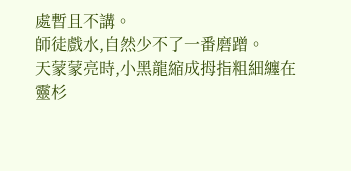處暫且不講。
師徒戲水,自然少不了一番磨蹭。
天蒙蒙亮時,小黑龍縮成拇指粗細纏在靈杉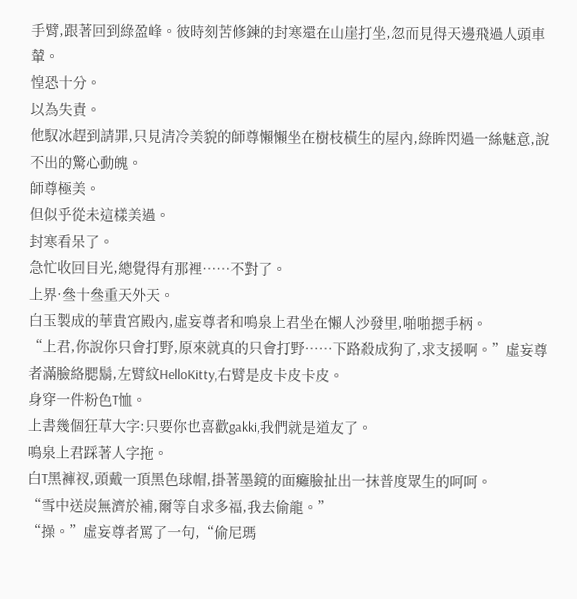手臂,跟著回到綠盈峰。彼時刻苦修鍊的封寒還在山崖打坐,忽而見得天邊飛過人頭車輦。
惶恐十分。
以為失責。
他馭冰趕到請罪,只見清冷美貌的師尊懶懶坐在樹枝橫生的屋內,綠眸閃過一絲魅意,說不出的驚心動魄。
師尊極美。
但似乎從未這樣美過。
封寒看呆了。
急忙收回目光,總覺得有那裡……不對了。
上界·叄十叄重天外天。
白玉製成的華貴宮殿內,虛妄尊者和鳴泉上君坐在懶人沙發里,啪啪摁手柄。
“上君,你說你只會打野,原來就真的只會打野……下路殺成狗了,求支援啊。”虛妄尊者滿臉絡腮鬍,左臂紋HelloKitty,右臂是皮卡皮卡皮。
身穿一件粉色T恤。
上書幾個狂草大字:只要你也喜歡gakki,我們就是道友了。
鳴泉上君踩著人字拖。
白T黑褲衩,頭戴一頂黑色球帽,掛著墨鏡的面癱臉扯出一抹普度眾生的呵呵。
“雪中送炭無濟於補,爾等自求多福,我去偷龍。”
“操。”虛妄尊者罵了一句,“偷尼瑪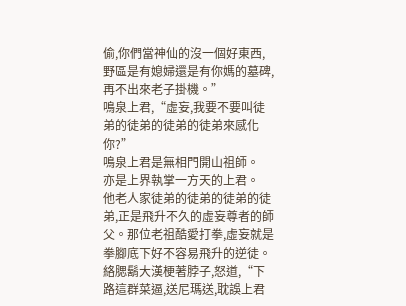偷,你們當神仙的沒一個好東西,野區是有媳婦還是有你媽的墓碑,再不出來老子掛機。”
鳴泉上君,“虛妄,我要不要叫徒弟的徒弟的徒弟的徒弟來感化你?”
鳴泉上君是無相門開山祖師。
亦是上界執掌一方天的上君。
他老人家徒弟的徒弟的徒弟的徒弟,正是飛升不久的虛妄尊者的師父。那位老祖酷愛打拳,虛妄就是拳腳底下好不容易飛升的逆徒。
絡腮鬍大漢梗著脖子,怒道,“下路這群菜逼,送尼瑪送,耽誤上君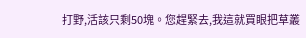打野,活該只剩50塊。您趕緊去,我這就買眼把草叢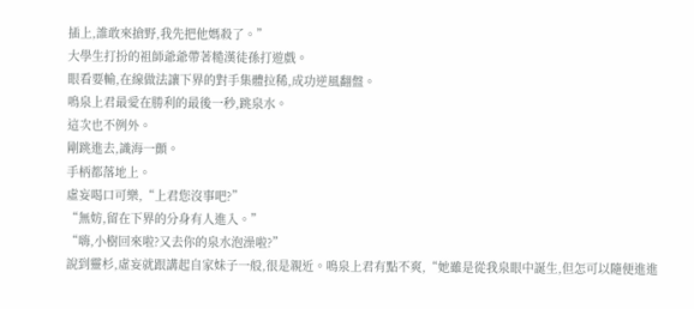插上,誰敢來搶野,我先把他媽殺了。”
大學生打扮的祖師爺爺帶著糙漢徒孫打遊戲。
眼看要輸,在線做法讓下界的對手集體拉稀,成功逆風翻盤。
鳴泉上君最愛在勝利的最後一秒,跳泉水。
這次也不例外。
剛跳進去,識海一顫。
手柄都落地上。
虛妄喝口可樂,“上君您沒事吧?”
“無妨,留在下界的分身有人進入。”
“嗨,小樹回來啦?又去你的泉水泡澡啦?”
說到靈杉,虛妄就跟講起自家妹子一般,很是親近。鳴泉上君有點不爽,“她雖是從我泉眼中誕生,但怎可以隨便進進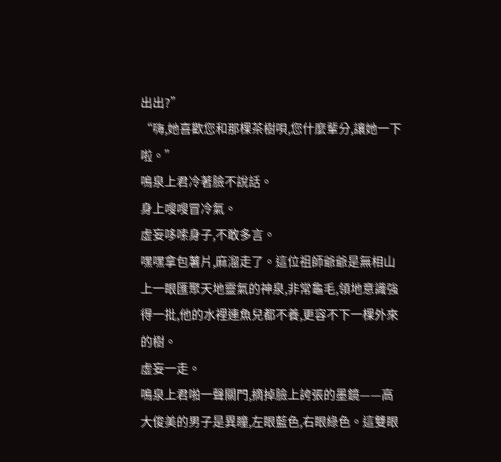出出?”
“嗨,她喜歡您和那棵茶樹唄,您什麼輩分,讓她一下啦。”
鳴泉上君冷著臉不說話。
身上嗖嗖冒冷氣。
虛妄哆嗦身子,不敢多言。
嘿嘿拿包薯片,麻溜走了。這位祖師爺爺是無相山上一眼匯聚天地靈氣的神泉,非常龜毛,領地意識強得一批,他的水裡連魚兒都不養,更容不下一棵外來的樹。
虛妄一走。
鳴泉上君啪一聲關門,摘掉臉上誇張的墨鏡——高大俊美的男子是異瞳,左眼藍色,右眼綠色。這雙眼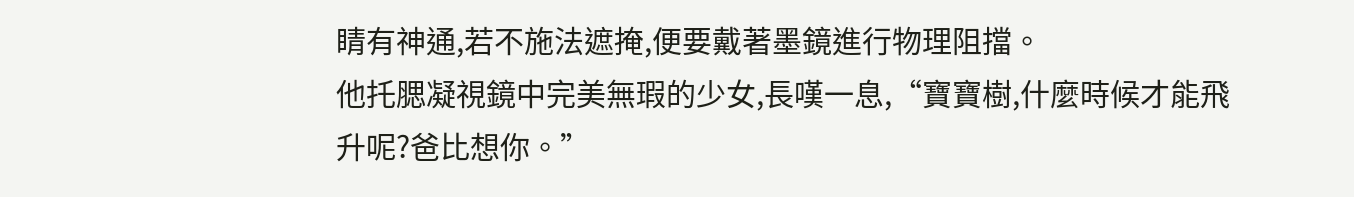睛有神通,若不施法遮掩,便要戴著墨鏡進行物理阻擋。
他托腮凝視鏡中完美無瑕的少女,長嘆一息,“寶寶樹,什麼時候才能飛升呢?爸比想你。”